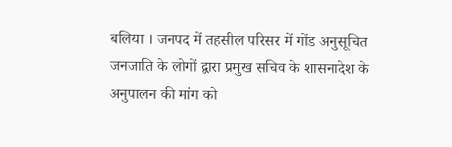बलिया । जनपद में तहसील परिसर में गोंड अनुसूचित जनजाति के लोगों द्वारा प्रमुख सचिव के शासनादेश के अनुपालन की मांग को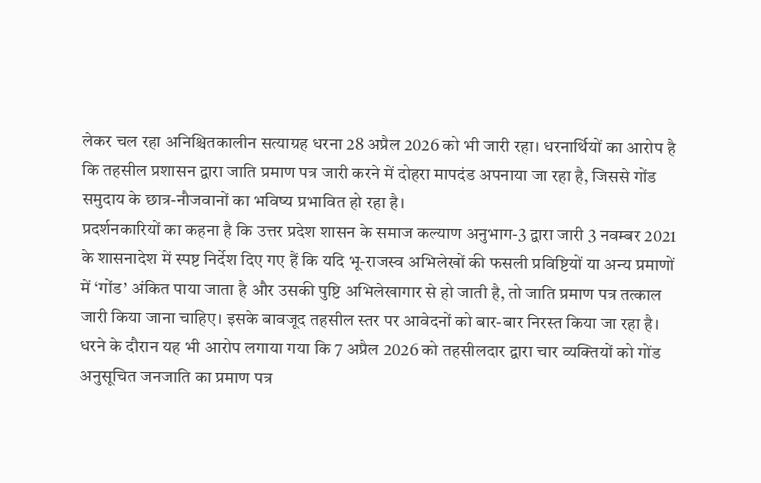लेकर चल रहा अनिश्चितकालीन सत्याग्रह धरना 28 अप्रैल 2026 को भी जारी रहा। धरनार्थियों का आरोप है कि तहसील प्रशासन द्वारा जाति प्रमाण पत्र जारी करने में दोहरा मापदंड अपनाया जा रहा है, जिससे गोंड समुदाय के छात्र-नौजवानों का भविष्य प्रभावित हो रहा है।
प्रदर्शनकारियों का कहना है कि उत्तर प्रदेश शासन के समाज कल्याण अनुभाग-3 द्वारा जारी 3 नवम्बर 2021 के शासनादेश में स्पष्ट निर्देश दिए गए हैं कि यदि भू-राजस्व अभिलेखों की फसली प्रविष्टियों या अन्य प्रमाणों में ‘गोंड’ अंकित पाया जाता है और उसकी पुष्टि अभिलेखागार से हो जाती है, तो जाति प्रमाण पत्र तत्काल जारी किया जाना चाहिए। इसके बावजूद तहसील स्तर पर आवेदनों को बार-बार निरस्त किया जा रहा है।
धरने के दौरान यह भी आरोप लगाया गया कि 7 अप्रैल 2026 को तहसीलदार द्वारा चार व्यक्तियों को गोंड अनुसूचित जनजाति का प्रमाण पत्र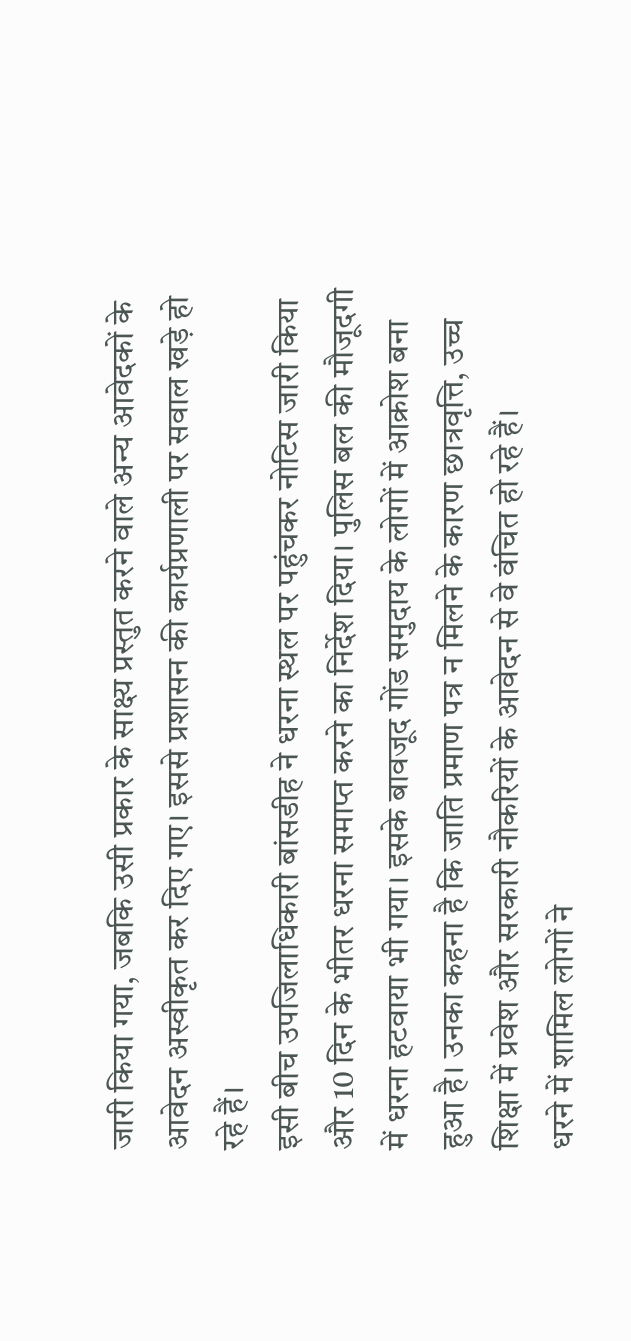जारी किया गया, जबकि उसी प्रकार के साक्ष्य प्रस्तुत करने वाले अन्य आवेदकों के आवेदन अस्वीकृत कर दिए गए। इससे प्रशासन की कार्यप्रणाली पर सवाल खड़े हो रहे हैं।
इसी बीच उपजिलाधिकारी बांसडीह ने धरना स्थल पर पहुंचकर नोटिस जारी किया और 10 दिन के भीतर धरना समाप्त करने का निर्देश दिया। पुलिस बल की मौजूदगी में धरना हटवाया भी गया। इसके बावजूद गोंड समुदाय के लोगों में आक्रोश बना हुआ है। उनका कहना है कि जाति प्रमाण पत्र न मिलने के कारण छात्रवृत्ति, उच्च शिक्षा में प्रवेश और सरकारी नौकरियों के आवेदन से वे वंचित हो रहे हैं।
धरने में शामिल लोगों ने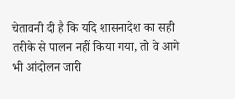चेतावनी दी है कि यदि शासनादेश का सही तरीके से पालन नहीं किया गया, तो वे आगे भी आंदोलन जारी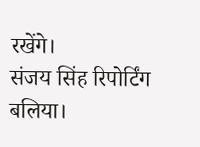रखेंगे।
संजय सिंह रिपोर्टिंग बलिया।